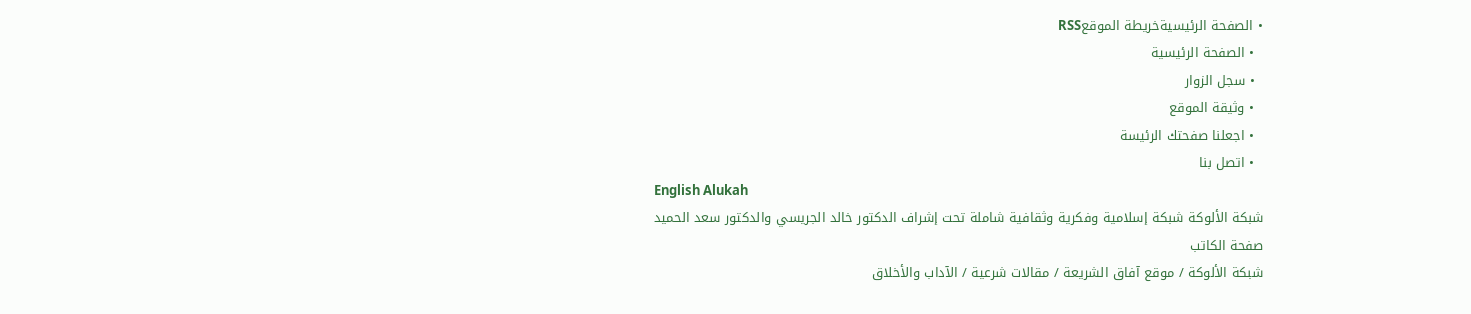• الصفحة الرئيسيةخريطة الموقعRSS
  • الصفحة الرئيسية
  • سجل الزوار
  • وثيقة الموقع
  • اجعلنا صفحتك الرئيسة
  • اتصل بنا
English Alukah
شبكة الألوكة شبكة إسلامية وفكرية وثقافية شاملة تحت إشراف الدكتور خالد الجريسي والدكتور سعد الحميد
صفحة الكاتب
شبكة الألوكة / موقع آفاق الشريعة / مقالات شرعية / الآداب والأخلاق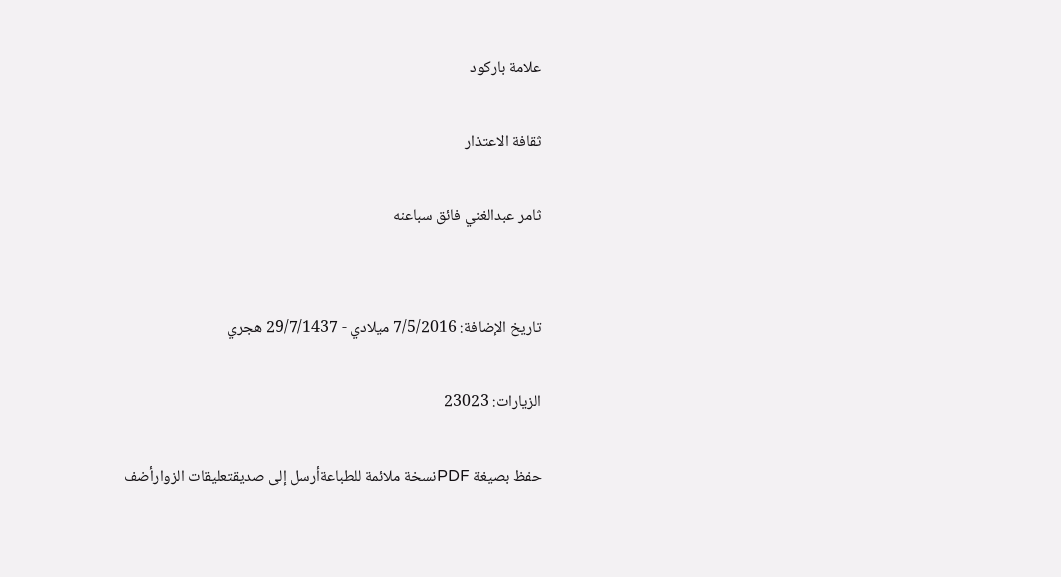علامة باركود

ثقافة الاعتذار

ثامر عبدالغني فائق سباعنه


تاريخ الإضافة: 7/5/2016 ميلادي - 29/7/1437 هجري

الزيارات: 23023

حفظ بصيغة PDFنسخة ملائمة للطباعةأرسل إلى صديقتعليقات الزوارأضف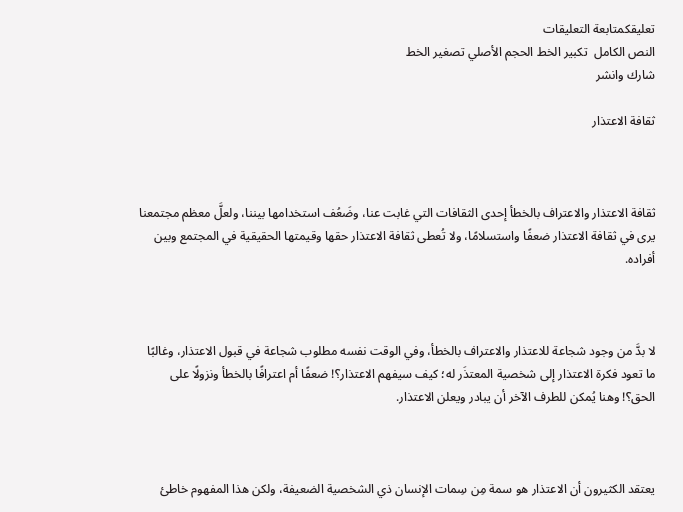تعليقكمتابعة التعليقات
النص الكامل  تكبير الخط الحجم الأصلي تصغير الخط
شارك وانشر

ثقافة الاعتذار



ثقافة الاعتذار والاعتراف بالخطأ إحدى الثقافات التي غابت عنا، وضَعُف استخدامها بيننا، ولعلَّ معظم مجتمعنا يرى في ثقافة الاعتذار ضعفًا واستسلامًا، ولا تُعطى ثقافة الاعتذار حقها وقيمتها الحقيقية في المجتمع وبين أفراده.



لا بدَّ من وجود شجاعة للاعتذار والاعتراف بالخطأ، وفي الوقت نفسه مطلوب شجاعة في قبول الاعتذار، وغالبًا ما تعود فكرة الاعتذار إلى شخصية المعتذَر له؛ كيف سيفهم الاعتذار؟! ضعفًا أم اعترافًا بالخطأ ونزولًا على الحق؟! وهنا يُمكن للطرف الآخر أن يبادر ويعلن الاعتذار.



يعتقد الكثيرون أن الاعتذار هو سمة مِن سِمات الإنسان ذي الشخصية الضعيفة، ولكن هذا المفهوم خاطئ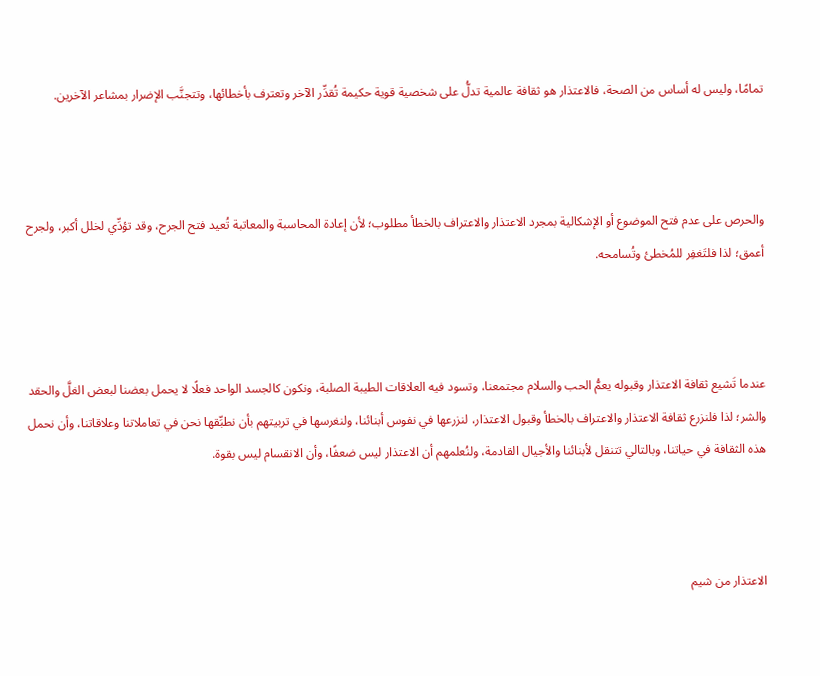تمامًا، وليس له أساس من الصحة، فالاعتذار هو ثقافة عالمية تدلُّ على شخصية قوية حكيمة تُقدِّر الآخر وتعترف بأخطائها، وتتجنَّب الإضرار بمشاعر الآخرين.



والحرص على عدم فتح الموضوع أو الإشكالية بمجرد الاعتذار والاعتراف بالخطأ مطلوب؛ لأن إعادة المحاسبة والمعاتبة تُعيد فتح الجرح، وقد تؤدِّي لخلل أكبر، ولجرح أعمق؛ لذا فلتَغفِر للمُخطئ وتُسامحه.



عندما تَشيع ثقافة الاعتذار وقبوله يعمُّ الحب والسلام مجتمعنا، وتسود فيه العلاقات الطيبة الصلبة، ونكون كالجسد الواحد فعلًا لا يحمل بعضنا لبعض الغلَّ والحقد والشر؛ لذا فلنزرع ثقافة الاعتذار والاعتراف بالخطأ وقبول الاعتذار، لنزرعها في نفوس أبنائنا، ولنغرسها في تربيتهم بأن نطبِّقها نحن في تعاملاتنا وعلاقاتنا، وأن نحمل هذه الثقافة في حياتنا، وبالتالي تتنقل لأبنائنا والأجيال القادمة، ولنُعلمهم أن الاعتذار ليس ضعفًا، وأن الانقسام ليس بقوة.



الاعتذار من شيم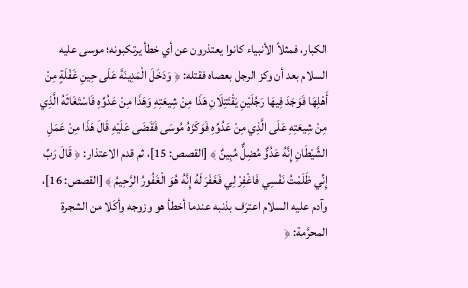الكبار، فمثلاً الأنبياء كانوا يعتذرون عن أي خطأ يرتكبونه؛ موسى عليه السلام بعد أن وكز الرجل بعصاه فقتله: ﴿ وَدَخَلَ الْمَدِينَةَ عَلَى حِينِ غَفْلَةٍ مِنْ أَهْلِهَا فَوَجَدَ فِيهَا رَجُلَيْنِ يَقْتَتِلَانِ هَذَا مِنْ شِيعَتِهِ وَهَذَا مِنْ عَدُوِّهِ فَاسْتَغَاثَهُ الَّذِي مِنْ شِيعَتِهِ عَلَى الَّذِي مِنْ عَدُوِّهِ فَوَكَزَهُ مُوسَى فَقَضَى عَلَيْهِ قَالَ هَذَا مِنْ عَمَلِ الشَّيْطَانِ إِنَّهُ عَدُوٌّ مُضِلٌّ مُبِينٌ ﴾ [القصص: 15]، ثم قدم الاعتذار: ﴿ قَالَ رَبِّ إِنِّي ظَلَمْتُ نَفْسِي فَاغْفِرْ لِي فَغَفَرَ لَهُ إِنَّهُ هُوَ الْغَفُورُ الرَّحِيمُ ﴾ [القصص: 16]، وآدم عليه السلام اعترَف بذنبه عندما أخطأ هو وزوجه وأكَلا من الشجرة المحرَّمة: ﴿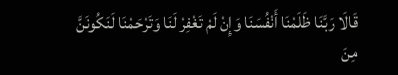قَالَا رَبَّنَا ظَلَمْنَا أَنْفُسَنَا وَإِنْ لَمْ تَغْفِرْ لَنَا وَتَرْحَمْنَا لَنَكُونَنَّ مِنَ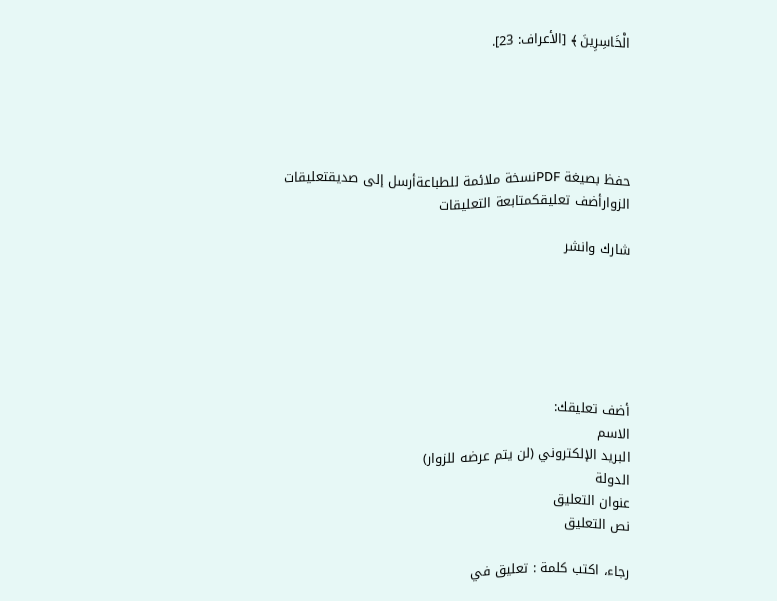الْخَاسِرِينَ ﴾ [الأعراف: 23].





حفظ بصيغة PDFنسخة ملائمة للطباعةأرسل إلى صديقتعليقات الزوارأضف تعليقكمتابعة التعليقات

شارك وانشر






أضف تعليقك:
الاسم
البريد الإلكتروني (لن يتم عرضه للزوار)
الدولة
عنوان التعليق
نص التعليق

رجاء، اكتب كلمة : تعليق في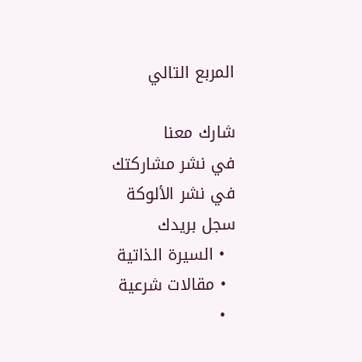المربع التالي

شارك معنا
في نشر مشاركتك
في نشر الألوكة
سجل بريدك
  • السيرة الذاتية
  • مقالات شرعية
  •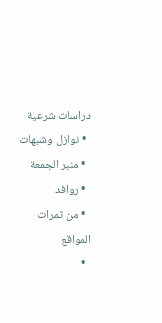دراسات شرعية
  • نوازل وشبهات
  • منبر الجمعة
  • روافد
  • من ثمرات المواقع
  •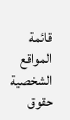قائمة المواقع الشخصية
حقوق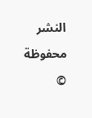النشر محفوظة ©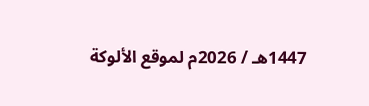1447هـ / 2026م لموقع الألوكة